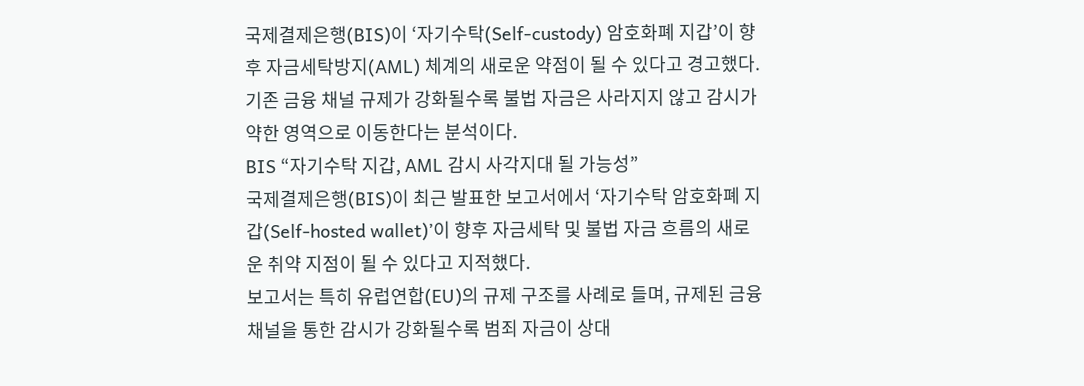국제결제은행(BIS)이 ‘자기수탁(Self-custody) 암호화폐 지갑’이 향후 자금세탁방지(AML) 체계의 새로운 약점이 될 수 있다고 경고했다. 기존 금융 채널 규제가 강화될수록 불법 자금은 사라지지 않고 감시가 약한 영역으로 이동한다는 분석이다.
BIS “자기수탁 지갑, AML 감시 사각지대 될 가능성”
국제결제은행(BIS)이 최근 발표한 보고서에서 ‘자기수탁 암호화폐 지갑(Self-hosted wallet)’이 향후 자금세탁 및 불법 자금 흐름의 새로운 취약 지점이 될 수 있다고 지적했다.
보고서는 특히 유럽연합(EU)의 규제 구조를 사례로 들며, 규제된 금융 채널을 통한 감시가 강화될수록 범죄 자금이 상대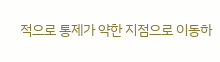적으로 통제가 약한 지점으로 이동하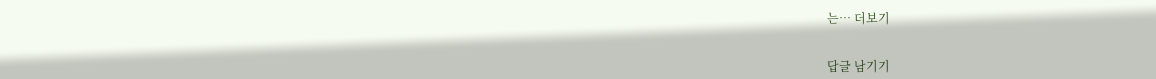는… 더보기


답글 남기기